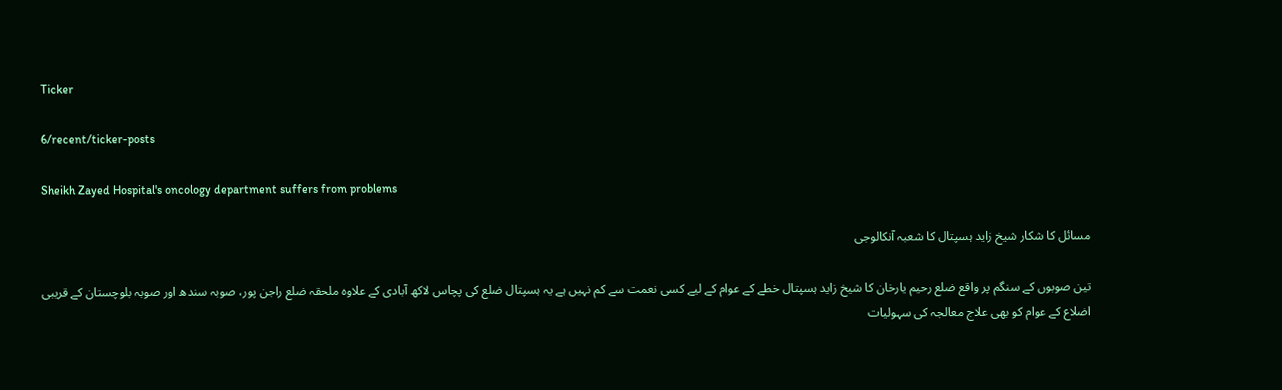Ticker

6/recent/ticker-posts

Sheikh Zayed Hospital's oncology department suffers from problems

مسائل کا شکار شیخ زاید ہسپتال کا شعبہ آنکالوجی

تین صوبوں کے سنگم پر واقع ضلع رحیم یارخان کا شیخ زاید ہسپتال خطے کے عوام کے لیے کسی نعمت سے کم نہیں ہے یہ ہسپتال ضلع کی پچاس لاکھ آبادی کے علاوہ ملحقہ ضلع راجن پور، صوبہ سندھ اور صوبہ بلوچستان کے قریبی اضلاع کے عوام کو بھی علاج معالجہ کی سہولیات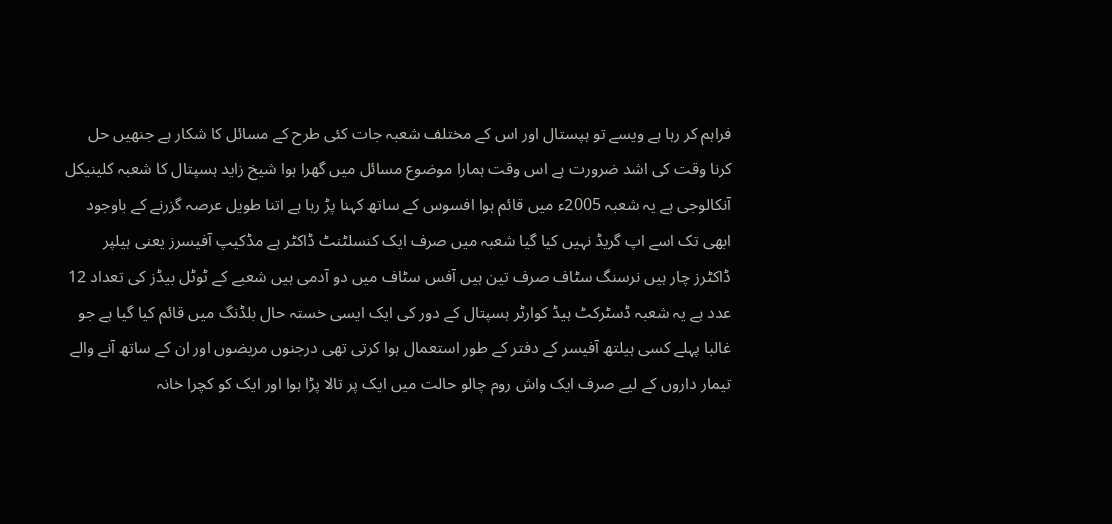فراہم کر رہا ہے ویسے تو ہپستال اور اس کے مختلف شعبہ جات کئی طرح کے مسائل کا شکار ہے جنھیں حل کرنا وقت کی اشد ضرورت ہے اس وقت ہمارا موضوع مسائل میں گھرا ہوا شیخ زاید ہسپتال کا شعبہ کلینیکل آنکالوجی ہے یہ شعبہ 2005ء میں قائم ہوا افسوس کے ساتھ کہنا پڑ رہا ہے اتنا طویل عرصہ گزرنے کے باوجود ابھی تک اسے اپ گریڈ نہیں کیا گیا شعبہ میں صرف ایک کنسلٹنٹ ڈاکٹر ہے مڈکیپ آفیسرز یعنی ہیلپر ڈاکٹرز چار ہیں نرسنگ سٹاف صرف تین ہیں آفس سٹاف میں دو آدمی ہیں شعبے کے ٹوٹل بیڈز کی تعداد 12 عدد ہے یہ شعبہ ڈسٹرکٹ ہیڈ کوارٹر ہسپتال کے دور کی ایک ایسی خستہ حال بلڈنگ میں قائم کیا گیا ہے جو غالبا پہلے کسی ہیلتھ آفیسر کے دفتر کے طور استعمال ہوا کرتی تھی درجنوں مریضوں اور ان کے ساتھ آنے والے تیمار داروں کے لیے صرف ایک واش روم چالو حالت میں ایک پر تالا پڑا ہوا اور ایک کو کچرا خانہ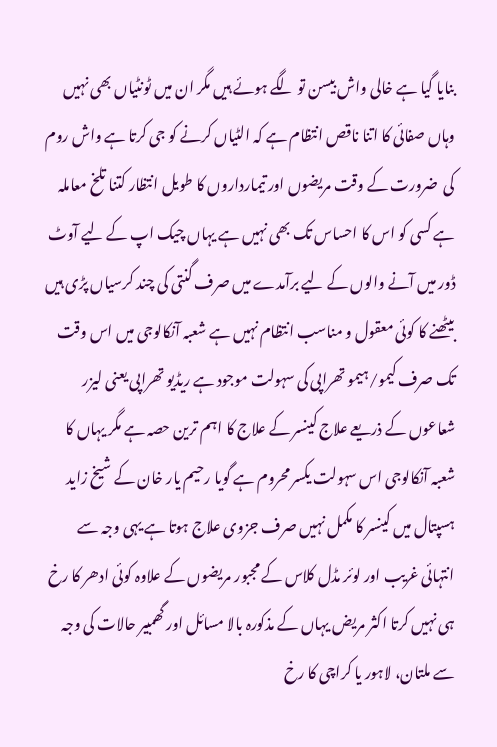بنایا گیا ہے خالی واش بیسن تو لگے ہوئے ہیں مگر ان میں ٹونٹیاں بھی نہیں وہاں صفائی کا اتنا ناقص انتظام ہے کہ الٹیاں کرنے کو جی کرتا ہے واش روم کی  ضرورت کے وقت مریضوں اور تیمارداروں کا طویل انتظار کتنا تلخ معاملہ ہے کسی کو اس کا احساس تک بھی نہیں ہے یہاں چیک اپ کے لیے آوٹ ڈور میں آنے والوں کے لیے برآمدے میں صرف گنتی کی چند کرسیاں پڑی ہیں بیٹھنے کا کوئی معقول و مناسب انتظام نہیں ہے شعبہ آنکالوجی میں اس وقت تک صرف کیمو/ہیمو تھراپی کی سہولت موجود ہے ریڈیو تھراپی یعنی لیزر شعاعوں کے ذریعے علاج کینسر کے علاج کا اہم ترین حصہ ہے مگر یہاں کا شعبہ آنکالوجی اس سہولت یکسر محروم ہے گویا رحیم یار خان کے شیخ زاید ہسپتال میں کینسر کا مکمل نہیں صرف جزوی علاج ہوتا ہے یہی وجہ سے انتہائی غریب اور لوئر مڈل کلاس کے مجبور مریضوں کے علاوہ کوئی ادھر کا رخ ہی نہیں کرتا اکثر مریض یہاں کے مذکورہ بالا مسائل اور گھمبیر حالات کی وجہ سے ملتان، لاہور یا کراچی کا رخ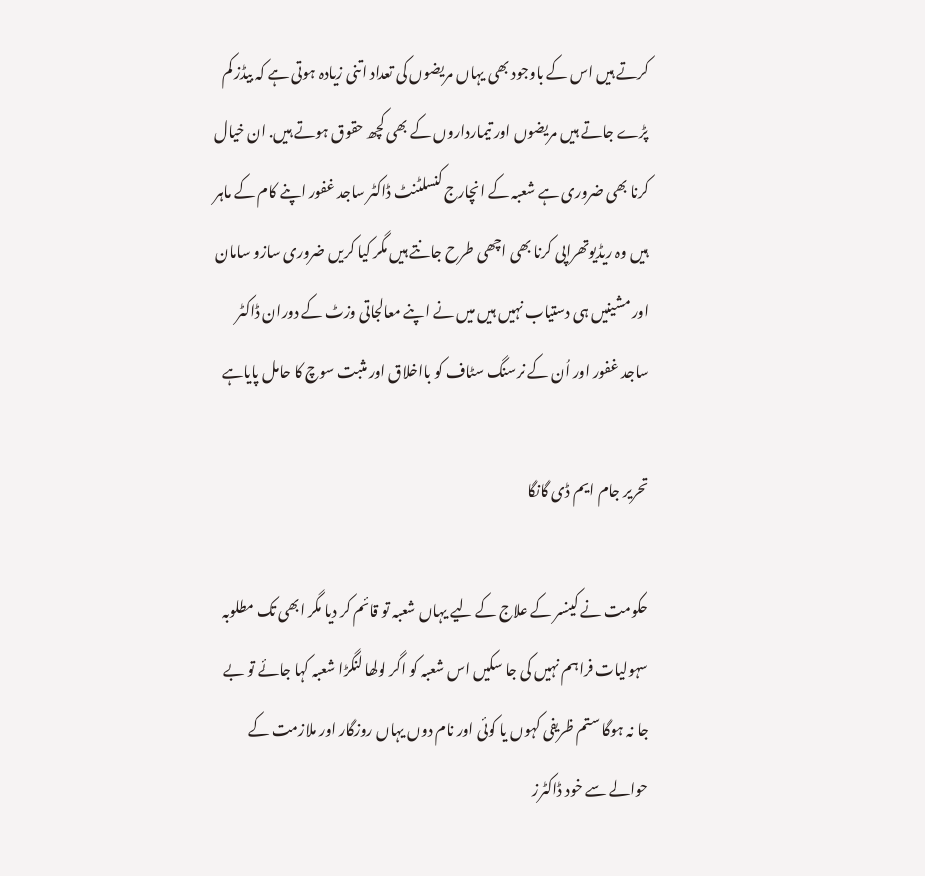کرتے ہیں اس کے باوجود بھی یہاں مریضوں کی تعداد اتنی زیادہ ہوتی ہے کہ بیڈز کم پڑے جاتے ہیں مریضوں اور تیمارداروں کے بھی کچھ حقوق ہوتے ہیں. ان خیال کرنا بھی ضروری ہے شعبہ کے انچارج کنسلٹنٹ ڈاکٹر ساجد غفور اپنے کام کے ماہر ہیں وہ ریڈیوتھراپی کرنا بھی اچھی طرح جانتے ہیں مگر کیا کریں ضروری سازو سامان اور مشینیں ہی دستیاب نہیں ہیں میں نے اپنے معالجاتی وزٹ کے دوران ڈاکٹر ساجد غفور اور اُن کے نرسنگ سٹاف کو بااخلاق اور مثبت سوچ کا حامل پایاہے

تحریر جام ایم ڈی گانگا

حکومت نے کینسر کے علاج کے لیے یہاں شعبہ تو قائم کر دیا مگر ابھی تک مطلوبہ سہولیات فراہم نہیں کی جا سکیں اس شعبہ کو اگر لولھا لنگڑا شعبہ کہا جائے تو بے جا نہ ہوگا ستم ظریفی کہوں یا کوئی اور نام دوں یہاں روزگار اور ملازمت کے حوالے سے خود ڈاکٹرز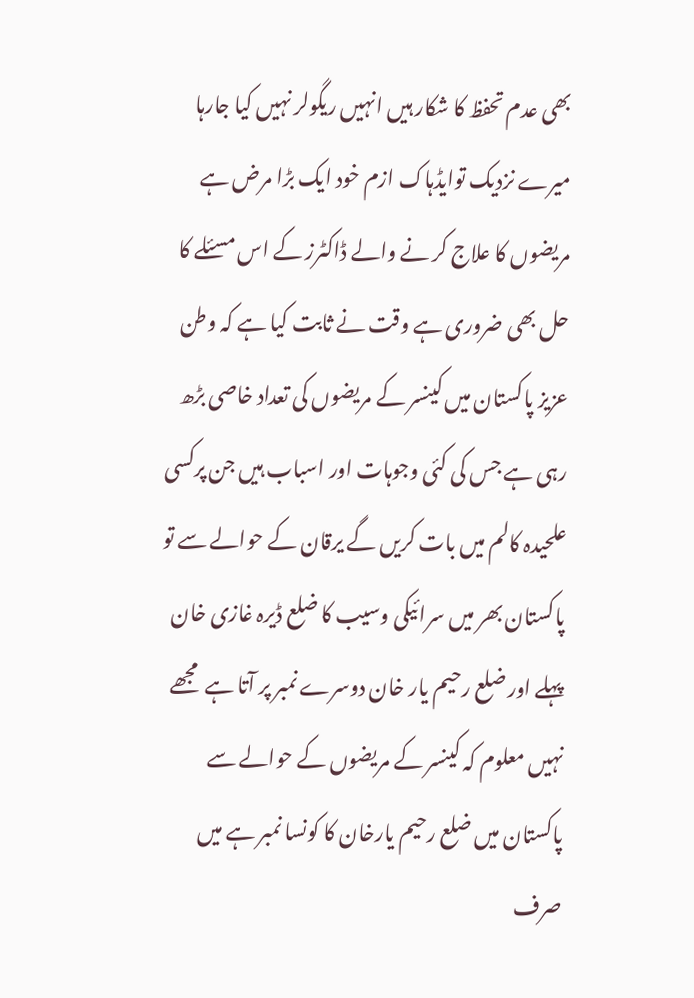بھی عدم تحفظ کا شکار ہیں انہیں ریگولر نہیں کیا جارہا میرے نزدیک توایڈہاک ازم خود ایک بڑا مرض ہے مریضوں کا علاج کر نے والے ڈاکٹرز کے اس مسئلے کا حل بھی ضروری ہے وقت نے ثابت کیا ہے کہ وطن عزیز پاکستان میں کینسر کے مریضوں کی تعداد خاصی بڑھ رہی ہے جس کی کئی وجوہات اور اسباب ہیں جن پرکسی علحیدہ کالم میں بات کریں گے یرقان کے حوالے سے تو پاکستان بھر میں سرائیکی وسیب کا ضلع ڈیرہ غازی خان پہلے اور ضلع رحیم یار خان دوسرے نمبر پر آتا ہے  مجھے نہیں معلوم کہ کینسر کے مریضوں کے حوالے سے پاکستان میں ضلع رحیم یارخان کا کونسا نمبر ہے میں صرف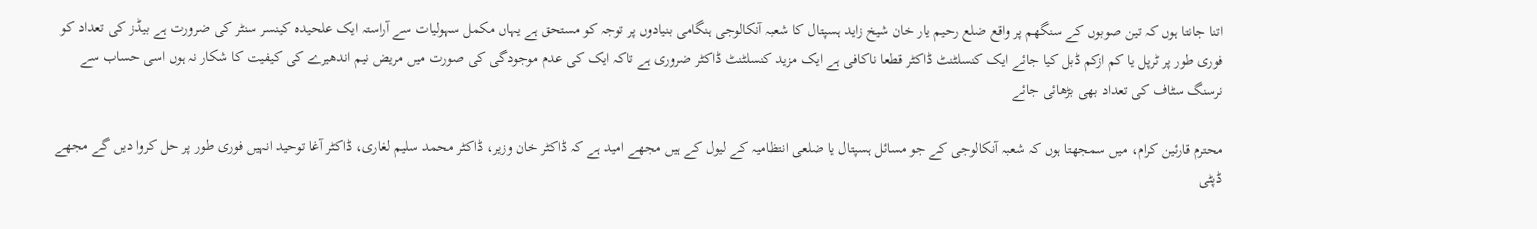اتنا جانتا ہوں کہ تین صوبوں کے سنگھم پر واقع ضلع رحیم یار خان شیخ زاید ہسپتال کا شعبہ آنکالوجی ہنگامی بنیادوں پر توجہ کو مستحق ہے یہاں مکمل سہولیات سے آراستہ ایک علحیدہ کینسر سنٹر کی ضرورت ہے بیڈز کی تعداد کو فوری طور پر ٹرپل یا کم ازکم ڈبل کیا جائے ایک کنسلٹنٹ ڈاکٹر قطعا ناکافی ہے ایک مزید کنسلٹنٹ ڈاکٹر ضروری ہے تاکہ ایک کی عدم موجودگی کی صورت میں مریض نیم اندھیرے کی کیفیت کا شکار نہ ہوں اسی حساب سے نرسنگ سٹاف کی تعداد بھی بڑھائی جائے

محترم قارئین کرام، میں سمجھتا ہوں کہ شعبہ آنکالوجی کے جو مسائل ہسپتال یا ضلعی انتظامیہ کے لیول کے ہیں مجھے امید ہے کہ ڈاکٹر خان وزیر، ڈاکٹر محمد سلیم لغاری، ڈاکٹر آغا توحید انہیں فوری طور پر حل کروا دیں گے مجھے ڈپٹی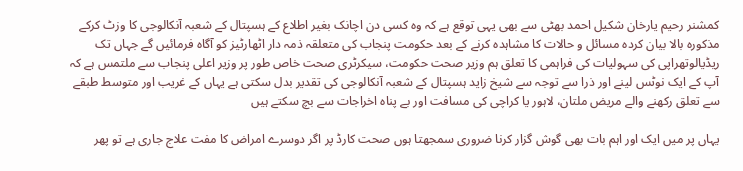کمشنر رحیم یارخان شکیل احمد بھٹی سے بھی یہی توقع ہے کہ وہ کسی دن اچانک بغیر اطلاع کے ہسپتال کے شعبہ آنکالوجی کا وزٹ کرکے مذکورہ بالا بیان کردہ مسائل و حالات کا مشاہدہ کرنے کے بعد حکومت پنجاب کی متعلقہ ذمہ دار اٹھارٹیز کو آگاہ فرمائیں گے جہاں تک ریڈیالوتھراپی کی سہولیات کی فراہمی کا تعلق ہم وزیر صحت حکومت، سیکرٹری صحت خاص طور پر وزیر اعلی پنجاب سے ملتمس ہے کہ آپ کے ایک نوٹس لینے اور ذرا سے توجہ سے شیخ زاید ہسپتال کے شعبہ آنکالوجی کی تقدیر بدل سکتی ہے یہاں کے غریب اور متوسط طبقے سے تعلق رکھنے والے مریض ملتان، لاہور یا کراچی کی مسافت اور بے پناہ اخراجات سے بچ سکتے ہیں

یہاں پر میں ایک اور اہم بات بھی گوش گزار کرنا ضروری سمجھتا ہوں صحت کارڈ پر اگر دوسرے امراض کا مفت علاج جاری ہے تو پھر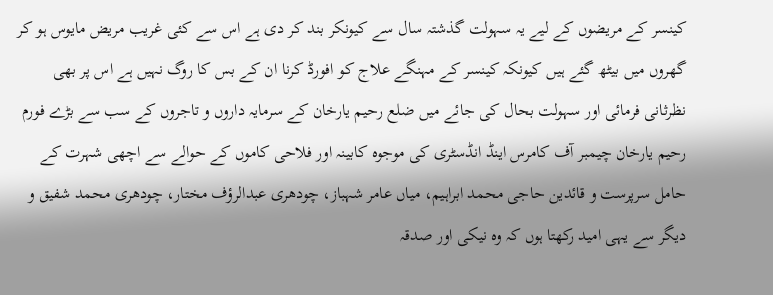کینسر کے مریضوں کے لیے یہ سہولت گذشتہ سال سے کیونکر بند کر دی ہے اس سے کئی غریب مریض مایوس ہو کر گھروں میں بیٹھ گئے ہیں کیونکہ کینسر کے مہنگے علاج کو افورڈ کرنا ان کے بس کا روگ نہیں ہے اس پر بھی نظرثانی فرمائی اور سہولت بحال کی جائے میں ضلع رحیم یارخان کے سرمایہ داروں و تاجروں کے سب سے بڑے فورم رحیم یارخان چیمبر آف کامرس اینڈ انڈسٹری کی موجوہ کابینہ اور فلاحی کاموں کے حوالے سے اچھی شہرت کے حامل سرپرست و قائدین حاجی محمد ابراہیم، میاں عامر شہباز، چودھری عبدالرؤف مختار، چودھری محمد شفیق و دیگر سے یہی امید رکھتا ہوں کہ وہ نیکی اور صدقہ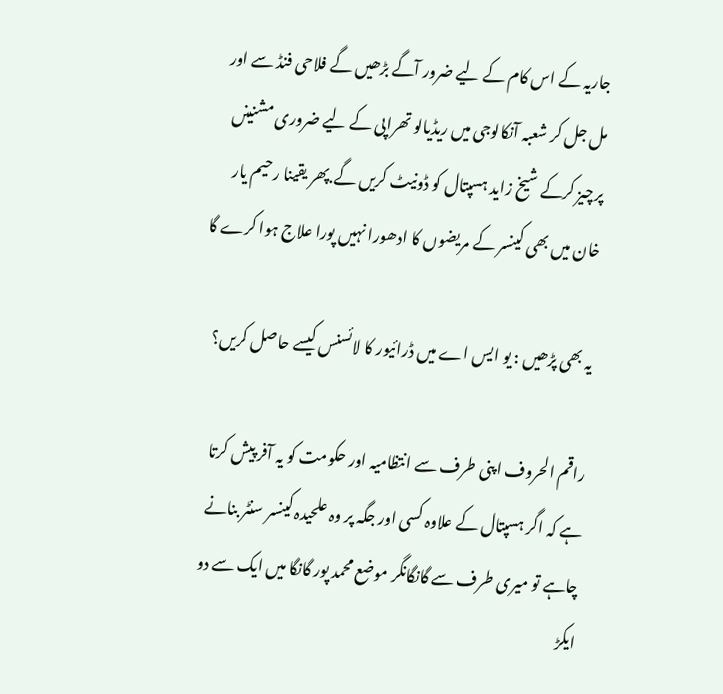جاریہ کے اس کام کے لیے ضرور آگے بڑھیں گے فلاحی فنڈ سے اور مل جل کر شعبہ آنکالوجی میں ریڈیالو تھراپی کے لیے ضروری مشنینں پرچیز کرکے شیخ زاید ہسپتال کو ڈونیٹ کریں گے.پھر یقینا رحیم یار خان میں بھی کینسر کے مریضوں کا ادھورا نہیں پورا علاج ہوا کرے گا

یہ بھی پڑھیں : یو ایس اے میں ڈرائیور کا لائسنس کیسے حاصل کریں؟

راقم الحروف اپنی طرف سے انتظامیہ اور حکومت کو یہ آفر پیش کرتا ہے کہ اگر ہسپتال کے علاوہ کسی اور جگہ پر وہ علحیدہ کینسر سنٹر بنانے چاہے تو میری طرف سے گانگانگر موضع محمد پور گانگا میں ایک سے دو ایکڑ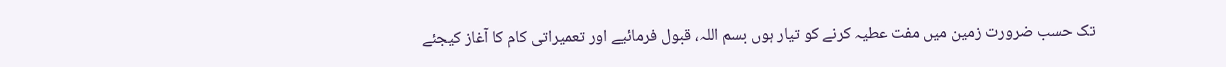تک حسب ضرورت زمین میں مفت عطیہ کرنے کو تیار ہوں بسم اللہ، قبول فرمائیے اور تعمیراتی کام کا آغاز کیجئے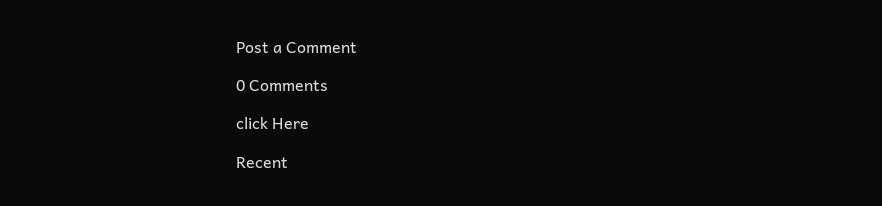Post a Comment

0 Comments

click Here

Recent